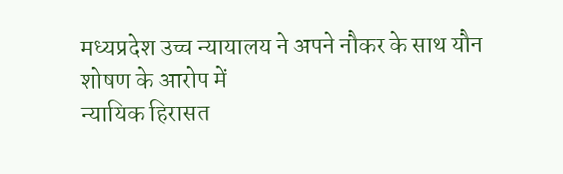मध्यप्रदेश उच्च न्यायालय ने अपने नौकर के साथ यौन शोषण के आरोप में
न्यायिक हिरासत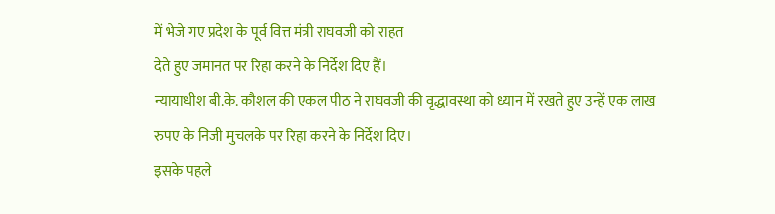में भेजे गए प्रदेश के पूर्व वित्त मंत्री राघवजी को राहत
देते हुए जमानत पर रिहा करने के निर्देश दिए हैं।
न्यायाधीश बी.के. कौशल की एकल पीठ ने राघवजी की वृद्धावस्था को ध्यान में रखते हुए उन्हें एक लाख रुपए के निजी मुचलके पर रिहा करने के निर्देश दिए।
इसके पहले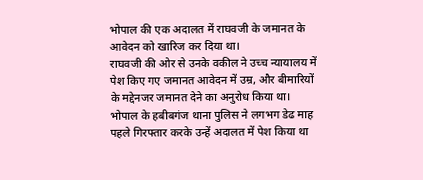भोपाल की एक अदालत में राघवजी के जमानत के आवेदन को खारिज कर दिया था।
राघवजी की ओर से उनके वकील ने उच्च न्यायालय में पेश किए गए जमानत आवेदन में उम्र, और बीमारियों के मद्देनजर जमानत देने का अनुरोध किया था।
भोपाल के हबीबगंज थाना पुलिस ने लगभग डेढ माह पहले गिरफ्तार करके उन्हें अदालत में पेश किया था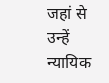जहां से उन्हें न्यायिक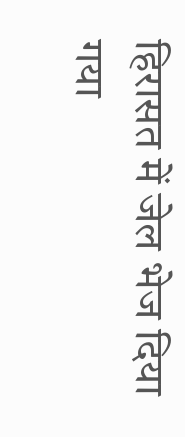हिरासत में जेल भेज दिया गया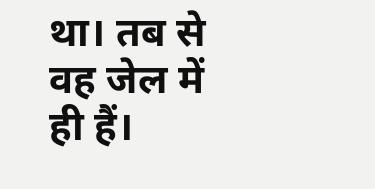था। तब से वह जेल में ही हैं।